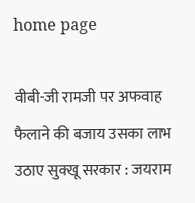home page

वीबी-जी रामजी पर अफवाह फैलाने की बजाय उसका लाभ उठाए सुक्खू सरकार : जयराम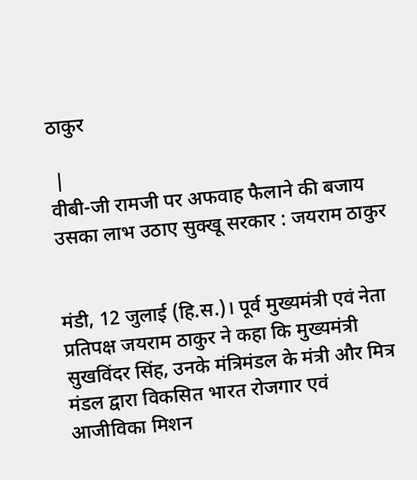ठाकुर

 |
वीबी-जी रामजी पर अफवाह फैलाने की बजाय उसका लाभ उठाए सुक्खू सरकार : जयराम ठाकुर


मंडी, 12 जुलाई (हि.स.)। पूर्व मुख्यमंत्री एवं नेता प्रतिपक्ष जयराम ठाकुर ने कहा कि मुख्यमंत्री सुखविंदर सिंह, उनके मंत्रिमंडल के मंत्री और मित्र मंडल द्वारा विकसित भारत रोजगार एवं आजीविका मिशन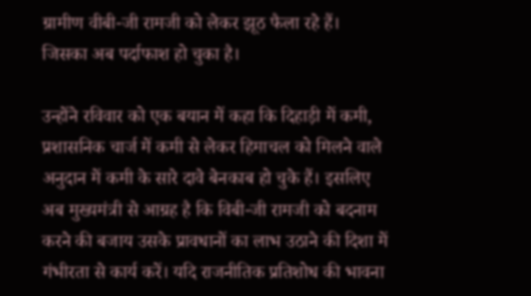ग्रामीण वीबी-जी रामजी को लेकर झूठ फैला रहे हैं। जिसका अब पर्दाफाश हो चुका है।

उन्होंने रविवार को एक बयान में कहा कि दिहाड़ी में कमी, प्रशासनिक चार्ज में कमी से लेकर हिमाचल को मिलने वाले अनुदान में कमी के सारे दावे बेनकाब हो चुके हैं। इसलिए अब मुख्यमंत्री से आग्रह है कि विबी-जी रामजी को बदनाम करने की बजाय उसके प्रावधानों का लाभ उठाने की दिशा में गंभीरता से कार्य करें। यदि राजनीतिक प्रतिशोध की भावना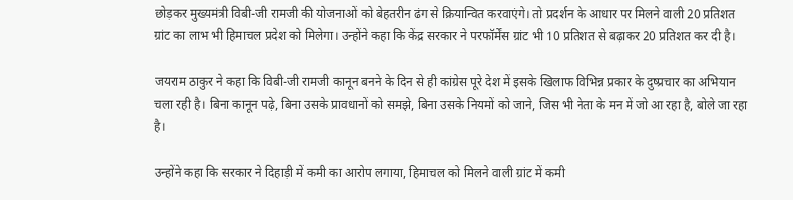छोड़कर मुख्यमंत्री विबी-जी रामजी की योजनाओं को बेहतरीन ढंग से क्रियान्वित करवाएंगे। तो प्रदर्शन के आधार पर मिलने वाली 20 प्रतिशत ग्रांट का लाभ भी हिमाचल प्रदेश को मिलेगा। उन्होंने कहा कि केंद्र सरकार ने परफॉर्मेंस ग्रांट भी 10 प्रतिशत से बढ़ाकर 20 प्रतिशत कर दी है।

जयराम ठाकुर ने कहा कि विबी-जी रामजी कानून बनने के दिन से ही कांग्रेस पूरे देश में इसके खिलाफ विभिन्न प्रकार के दुष्प्रचार का अभियान चला रही है। बिना कानून पढ़े, बिना उसके प्रावधानों को समझे, बिना उसके नियमों को जाने, जिस भी नेता के मन में जो आ रहा है, बोले जा रहा है।

उन्होंने कहा कि सरकार ने दिहाड़ी में कमी का आरोप लगाया, हिमाचल को मिलने वाली ग्रांट में कमी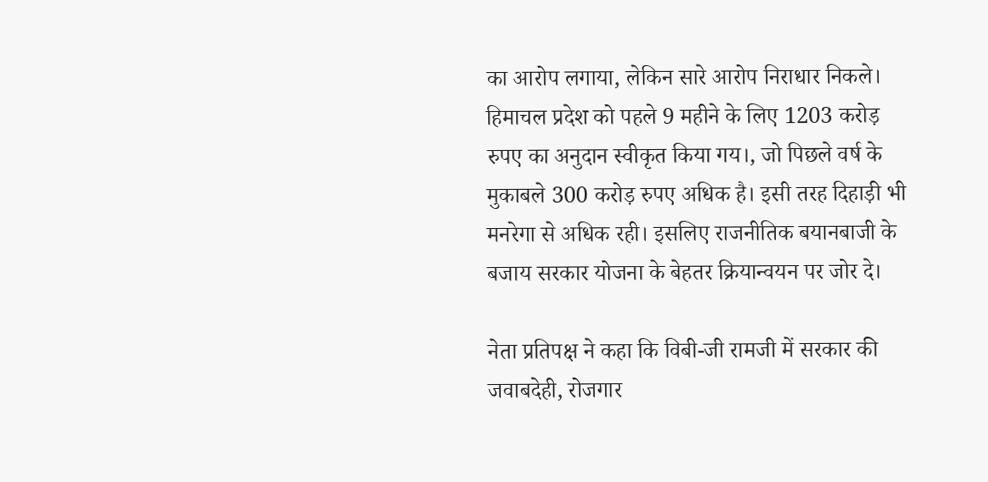का आरोप लगाया, लेकिन सारे आरोप निराधार निकले। हिमाचल प्रदेश को पहले 9 महीने के लिए 1203 करोड़ रुपए का अनुदान स्वीकृत किया गय।, जो पिछले वर्ष के मुकाबले 300 करोड़ रुपए अधिक है। इसी तरह दिहाड़ी भी मनरेगा से अधिक रही। इसलिए राजनीतिक बयानबाजी के बजाय सरकार योजना के बेहतर क्रियान्वयन पर जोर दे।

नेता प्रतिपक्ष ने कहा कि विबी-जी रामजी में सरकार की जवाबदेही, रोजगार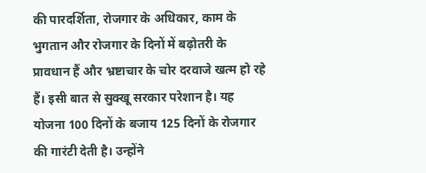की पारदर्शिता, रोजगार के अधिकार, काम के भुगतान और रोजगार के दिनों में बढ़ोतरी के प्रावधान हैं और भ्रष्टाचार के चोर दरवाजे खत्म हो रहे हैं। इसी बात से सुक्खू सरकार परेशान है। यह योजना 100 दिनों के बजाय 125 दिनों के रोजगार की गारंटी देती है। उन्होंने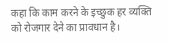कहा कि काम करने के इच्छुक हर व्यक्ति को रोजगार देने का प्रावधान है।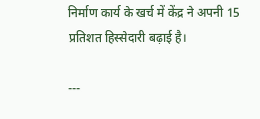निर्माण कार्य के खर्च में केंद्र ने अपनी 15 प्रतिशत हिस्सेदारी बढ़ाई है।

---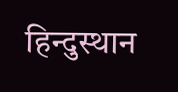हिन्दुस्थान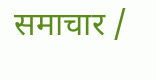समाचार /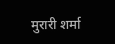मुरारी शर्मा